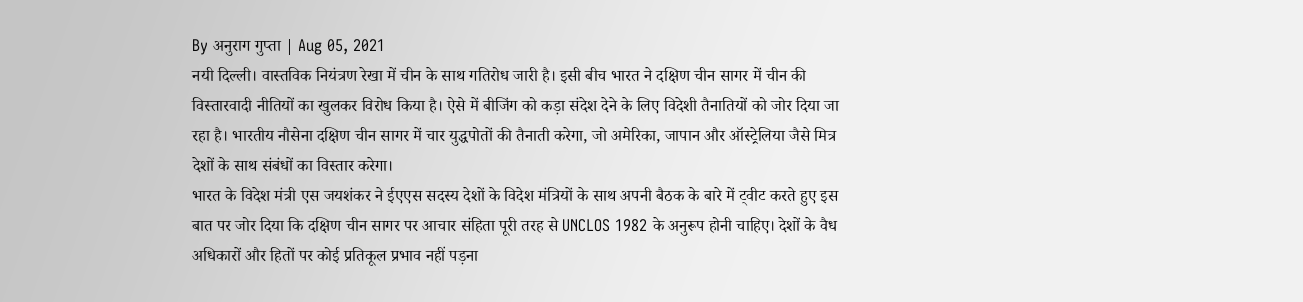By अनुराग गुप्ता | Aug 05, 2021
नयी दिल्ली। वास्तविक नियंत्रण रेखा में चीन के साथ गतिरोध जारी है। इसी बीच भारत ने दक्षिण चीन सागर में चीन की विस्तारवादी नीतियों का खुलकर विरोध किया है। ऐसे में बीजिंग को कड़ा संदेश देने के लिए विदेशी तैनातियों को जोर दिया जा रहा है। भारतीय नौसेना दक्षिण चीन सागर में चार युद्धपोतों की तैनाती करेगा, जो अमेरिका, जापान और ऑस्ट्रेलिया जैसे मित्र देशों के साथ संबंधों का विस्तार करेगा।
भारत के विदेश मंत्री एस जयशंकर ने ईएएस सदस्य देशों के विदेश मंत्रियों के साथ अपनी बैठक के बारे में ट्वीट करते हुए इस बात पर जोर दिया कि दक्षिण चीन सागर पर आचार संहिता पूरी तरह से UNCLOS 1982 के अनुरूप होनी चाहिए। देशों के वैध अधिकारों और हितों पर कोई प्रतिकूल प्रभाव नहीं पड़ना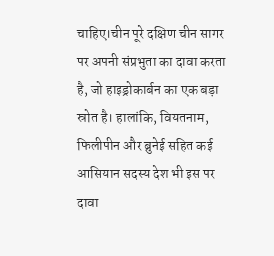चाहिए।चीन पूरे दक्षिण चीन सागर पर अपनी संप्रभुता का दावा करता है, जो हाइड्रोकार्बन का एक बड़ा स्रोत है। हालांकि, वियतनाम, फिलीपीन और ब्रुनेई सहित कई आसियान सदस्य देश भी इस पर दावा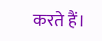करते हैं।